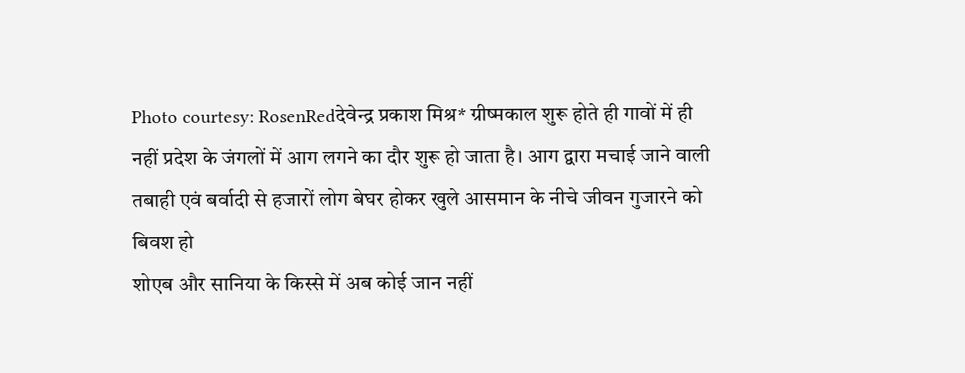Photo courtesy: RosenRedदेवेन्द्र प्रकाश मिश्र* ग्रीष्मकाल शुरू होते ही गावों में ही नहीं प्रदेश के जंगलों में आग लगने का दौर शुरू हो जाता है। आग द्वारा मचाई जाने वाली तबाही एवं बर्वादी से हजारों लोग बेघर होकर खुले आसमान के नीचे जीवन गुजारने को बिवश हो
शोएब और सानिया के किस्से में अब कोई जान नहीं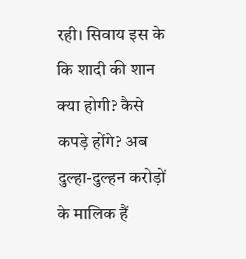रही। सिवाय इस के कि शादी की शान क्या होगी? कैसे कपड़े होंगे? अब दुल्हा-दुल्हन करोड़ों के मालिक हैं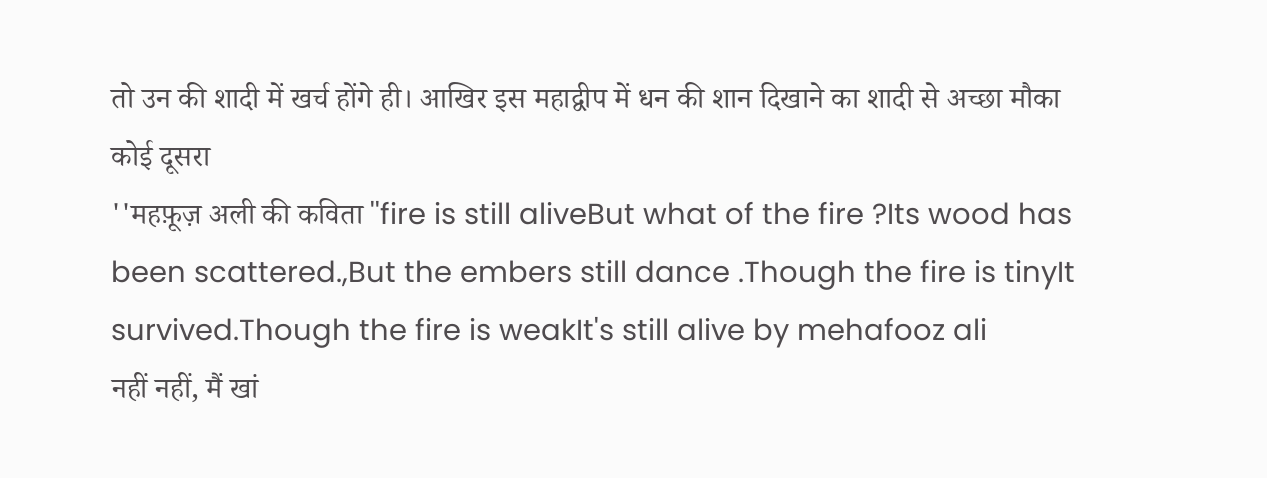तो उन की शादी में खर्च होंगे ही। आखिर इस महाद्वीप में धन की शान दिखाने का शादी से अच्छा मौका कोई दूसरा
''महफ़ूज़ अली की कविता ''fire is still aliveBut what of the fire ?Its wood has been scattered.,But the embers still dance .Though the fire is tinyIt survived.Though the fire is weakIt's still alive by mehafooz ali
नहीं नहीं, मैं खां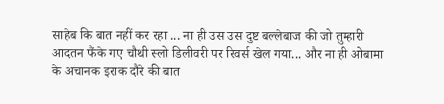साहेब कि बात नहीं कर रहा ... ना ही उस उस दुष्ट बल्लेबाज की जो तुम्हारी आदतन फैंके गए चौथी स्लो डिलीवरी पर रिवर्स खेल गया... और ना ही ओबामा के अचानक इराक दौरे की बात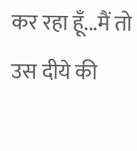कर रहा हूँ...मैं तो उस दीये की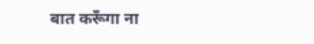बात करूँगा ना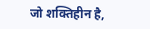जो शक्तिहीन है,